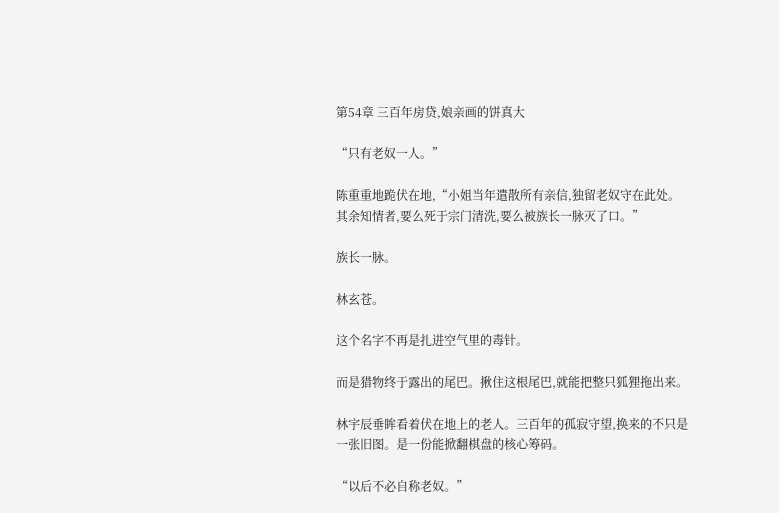第54章 三百年房贷,娘亲画的饼真大

“只有老奴一人。”

陈重重地跪伏在地,“小姐当年遣散所有亲信,独留老奴守在此处。其余知情者,要么死于宗门清洗,要么被族长一脉灭了口。”

族长一脉。

林玄苍。

这个名字不再是扎进空气里的毒针。

而是猎物终于露出的尾巴。揪住这根尾巴,就能把整只狐狸拖出来。

林宇辰垂眸看着伏在地上的老人。三百年的孤寂守望,换来的不只是一张旧图。是一份能掀翻棋盘的核心筹码。

“以后不必自称老奴。”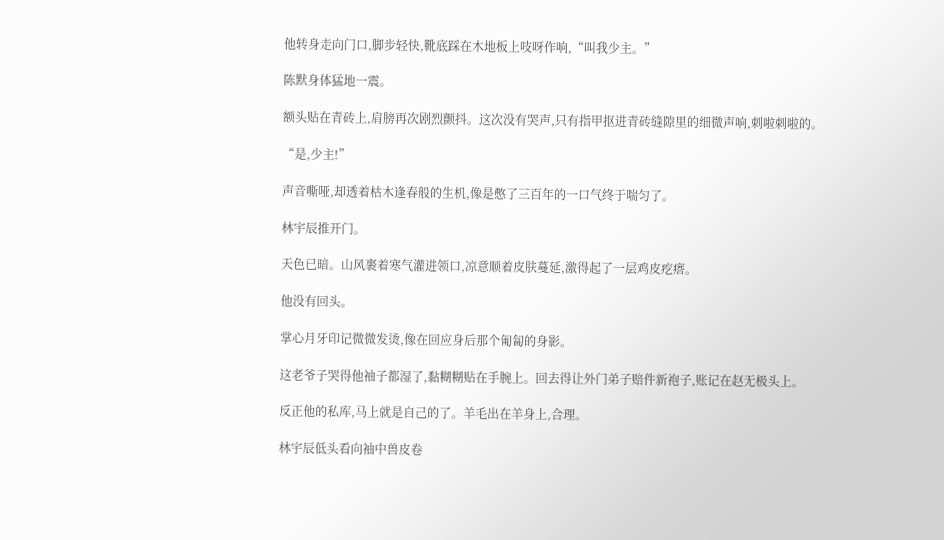他转身走向门口,脚步轻快,靴底踩在木地板上吱呀作响,“叫我少主。”

陈默身体猛地一震。

额头贴在青砖上,肩膀再次剧烈颤抖。这次没有哭声,只有指甲抠进青砖缝隙里的细微声响,刺啦刺啦的。

“是,少主!”

声音嘶哑,却透着枯木逢春般的生机,像是憋了三百年的一口气终于喘匀了。

林宇辰推开门。

天色已暗。山风裹着寒气灌进领口,凉意顺着皮肤蔓延,激得起了一层鸡皮疙瘩。

他没有回头。

掌心月牙印记微微发烫,像在回应身后那个匍匐的身影。

这老爷子哭得他袖子都湿了,黏糊糊贴在手腕上。回去得让外门弟子赔件新袍子,账记在赵无极头上。

反正他的私库,马上就是自己的了。羊毛出在羊身上,合理。

林宇辰低头看向袖中兽皮卷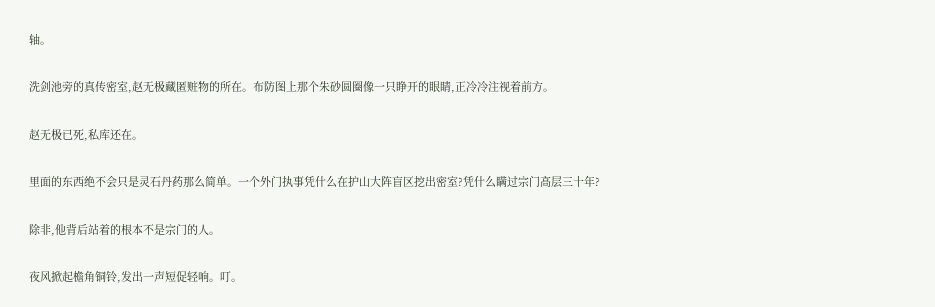轴。

洗剑池旁的真传密室,赵无极藏匿赃物的所在。布防图上那个朱砂圆圈像一只睁开的眼睛,正冷冷注视着前方。

赵无极已死,私库还在。

里面的东西绝不会只是灵石丹药那么简单。一个外门执事凭什么在护山大阵盲区挖出密室?凭什么瞒过宗门高层三十年?

除非,他背后站着的根本不是宗门的人。

夜风掀起檐角铜铃,发出一声短促轻响。叮。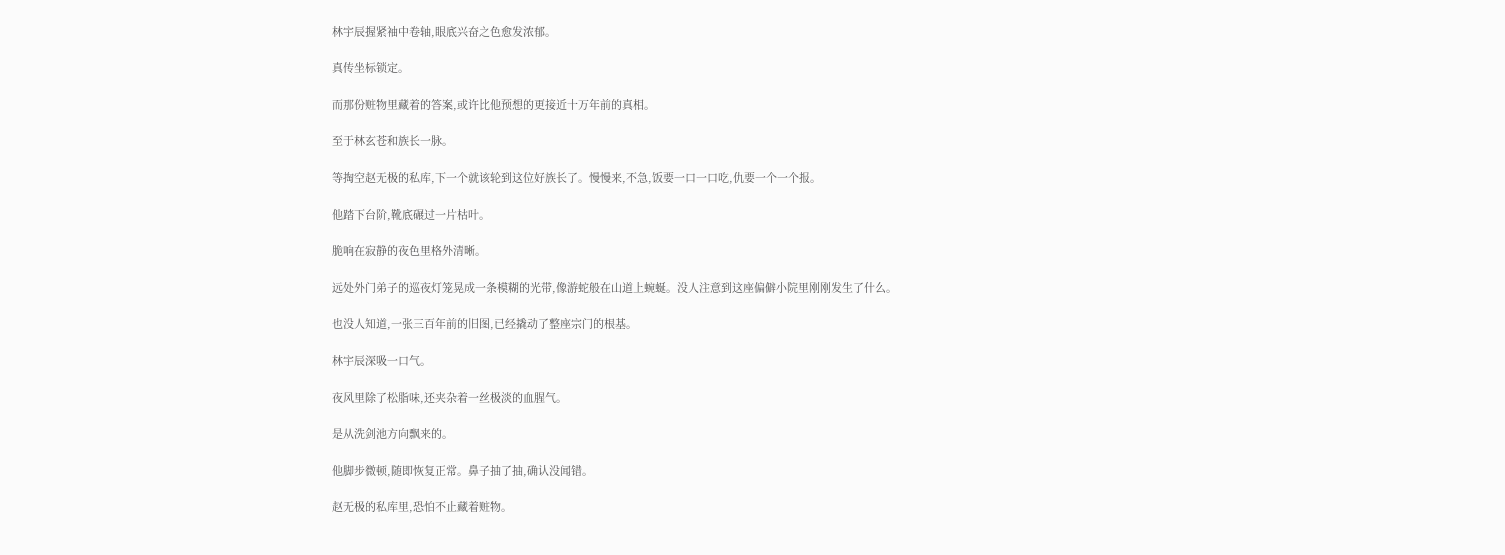林宇辰握紧袖中卷轴,眼底兴奋之色愈发浓郁。

真传坐标锁定。

而那份赃物里藏着的答案,或许比他预想的更接近十万年前的真相。

至于林玄苍和族长一脉。

等掏空赵无极的私库,下一个就该轮到这位好族长了。慢慢来,不急,饭要一口一口吃,仇要一个一个报。

他踏下台阶,靴底碾过一片枯叶。

脆响在寂静的夜色里格外清晰。

远处外门弟子的巡夜灯笼晃成一条模糊的光带,像游蛇般在山道上蜿蜒。没人注意到这座偏僻小院里刚刚发生了什么。

也没人知道,一张三百年前的旧图,已经撬动了整座宗门的根基。

林宇辰深吸一口气。

夜风里除了松脂味,还夹杂着一丝极淡的血腥气。

是从洗剑池方向飘来的。

他脚步微顿,随即恢复正常。鼻子抽了抽,确认没闻错。

赵无极的私库里,恐怕不止藏着赃物。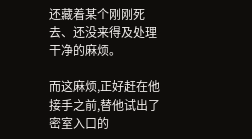还藏着某个刚刚死去、还没来得及处理干净的麻烦。

而这麻烦,正好赶在他接手之前,替他试出了密室入口的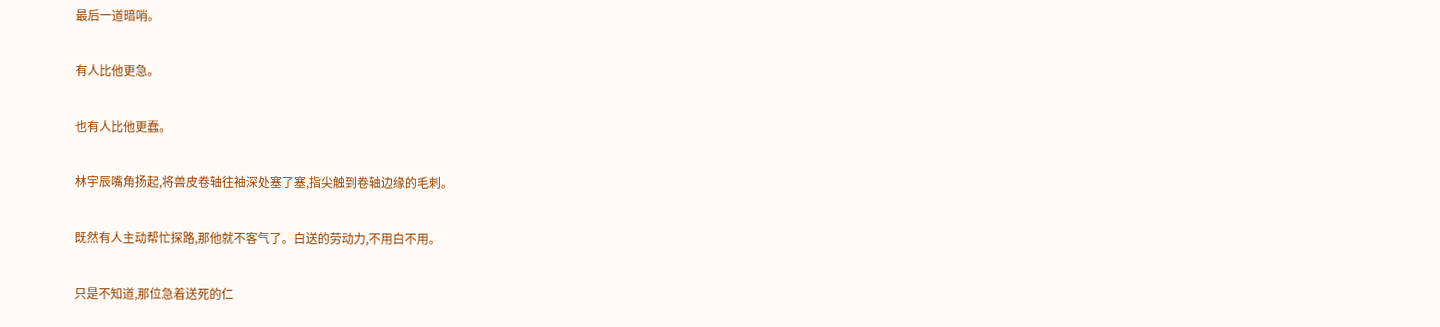最后一道暗哨。

有人比他更急。

也有人比他更蠢。

林宇辰嘴角扬起,将兽皮卷轴往袖深处塞了塞,指尖触到卷轴边缘的毛刺。

既然有人主动帮忙探路,那他就不客气了。白送的劳动力,不用白不用。

只是不知道,那位急着送死的仁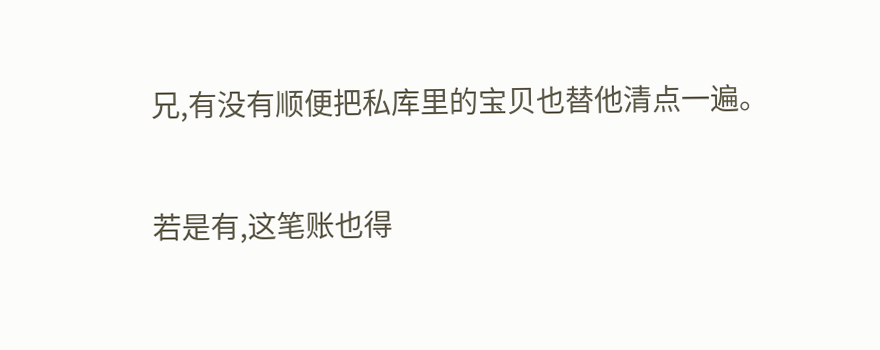兄,有没有顺便把私库里的宝贝也替他清点一遍。

若是有,这笔账也得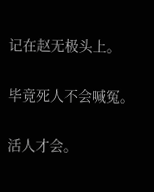记在赵无极头上。

毕竟死人不会喊冤。

活人才会。